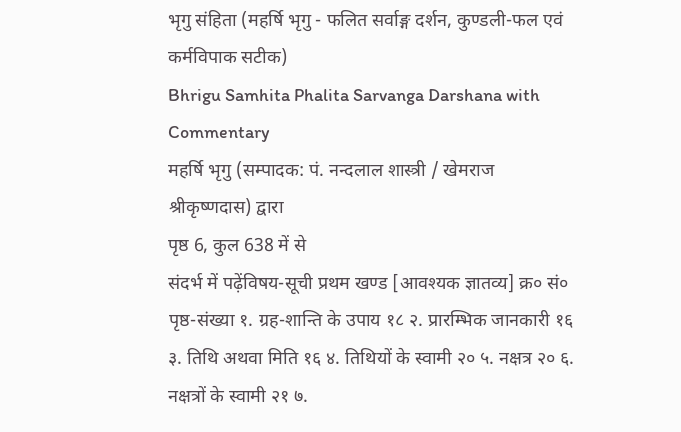भृगु संहिता (महर्षि भृगु - फलित सर्वाङ्ग दर्शन, कुण्डली-फल एवं कर्मविपाक सटीक)
Bhrigu Samhita Phalita Sarvanga Darshana with Commentary
महर्षि भृगु (सम्पादक: पं. नन्दलाल शास्त्री / खेमराज श्रीकृष्णदास) द्वारा
पृष्ठ 6, कुल 638 में से
संदर्भ में पढ़ेंविषय-सूची प्रथम खण्ड [आवश्यक ज्ञातव्य] क्र० सं० पृष्ठ-संख्या १. ग्रह-शान्ति के उपाय १८ २. प्रारम्भिक जानकारी १६ ३. तिथि अथवा मिति १६ ४. तिथियों के स्वामी २० ५. नक्षत्र २० ६. नक्षत्रों के स्वामी २१ ७.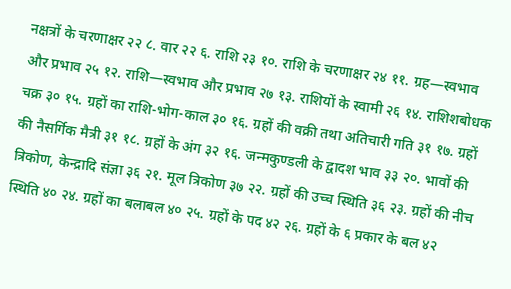नक्षत्रों के चरणाक्षर २२ ८. वार २२ ६. राशि २३ १०. राशि के चरणाक्षर २४ ११. ग्रह—स्वभाव और प्रभाव २५ १२. राशि—स्वभाव और प्रभाव २७ १३. राशियों के स्वामी २६ १४. राशिशबोधक चक्र ३० १५. ग्रहों का राशि-भोग-काल ३० १६. ग्रहों की वक्री तथा अतिचारी गति ३१ १७. ग्रहों की नैसर्गिक मैत्री ३१ १८. ग्रहों के अंग ३२ १६. जन्मकुण्डली के द्वादश भाव ३३ २०. भावों की त्रिकोण, केन्द्रादि संज्ञा ३६ २१. मूल त्रिकोण ३७ २२. ग्रहों की उच्च स्थिति ३६ २३. ग्रहों की नीच स्थिति ४० २४. ग्रहों का बलाबल ४० २५. ग्रहों के पद ४२ २६. ग्रहों के ६ प्रकार के बल ४२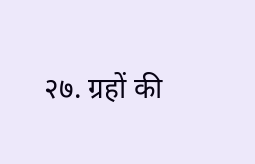२७. ग्रहों की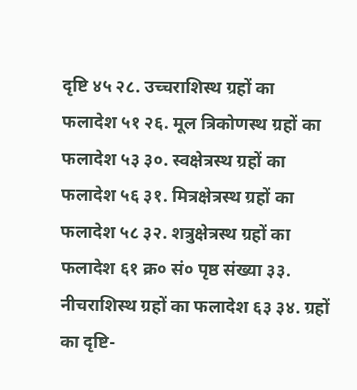दृष्टि ४५ २८. उच्चराशिस्थ ग्रहों का फलादेश ५१ २६. मूल त्रिकोणस्थ ग्रहों का फलादेश ५३ ३०. स्वक्षेत्रस्थ ग्रहों का फलादेश ५६ ३१. मित्रक्षेत्रस्थ ग्रहों का फलादेश ५८ ३२. शत्रुक्षेत्रस्थ ग्रहों का फलादेश ६१ क्र० सं० पृष्ठ संख्या ३३. नीचराशिस्थ ग्रहों का फलादेश ६३ ३४. ग्रहों का दृष्टि-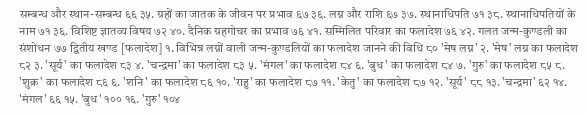सम्बन्ध और स्थान-सम्बन्ध ६६ ३५. ग्रहों का जातक के जीवन पर प्रभाव ६७ ३६. लग्न और राशि ६७ ३७. स्थानाधिपति ७१ ३८. स्थानाधिपतियों के नाम ७१ ३६. विशिष्ट ज्ञातव्य विषय ७२ ४०. दैनिक ग्रहगोचर का प्रभाव ७६ ४१. सम्मिलित परिवार का फलादेश ७६ ४२. गलत जन्म-कुण्डली का संशोधन ७७ द्वितीय खण्ड [फलादेश] १. विभिन्न लग्नों वाली जन्म-कुण्डलियों का फलादेश जानने की विधि ८० 'मेष लग्न' २. 'मेष' लग्न का फलादेश ८२ ३. 'सूर्य' का फलादेश ८३ ४. 'चन्द्रमा' का फलादेश ८३ ५. 'मंगल' का फलादेश ८४ ६. 'बुध' का फलादेश ८४ ७. 'गुरु' का फलादेश ८५ ८. 'शुक्र' का फलादेश ८६ ६. 'शनि' का फलादेश ८६ १०. 'राहु' का फलादेश ८७ ११. 'केतु' का फलादेश ८७ १२. 'सूर्य' ८८ १३. 'चन्द्रमा' ६२ १४. 'मंगल' ६६ १५. 'बुध' १०० १६. 'गुरु' १०४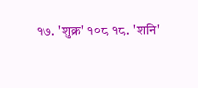१७. 'शुक्र' १०८ १८. 'शनि'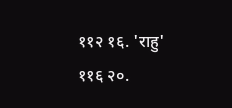११२ १६. 'राहु' ११६ २०.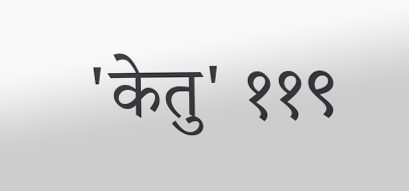'केतु' ११९